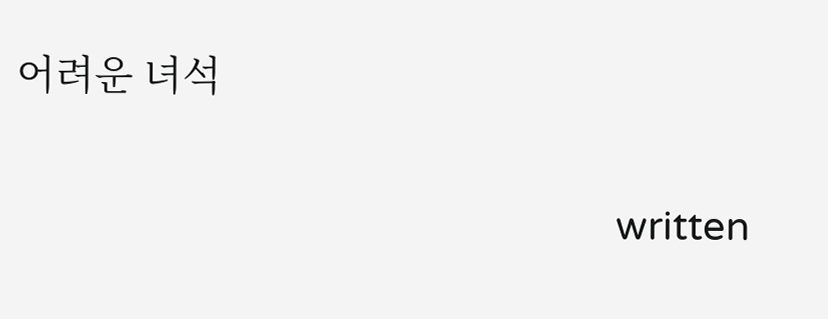어려운 녀석


                                                            written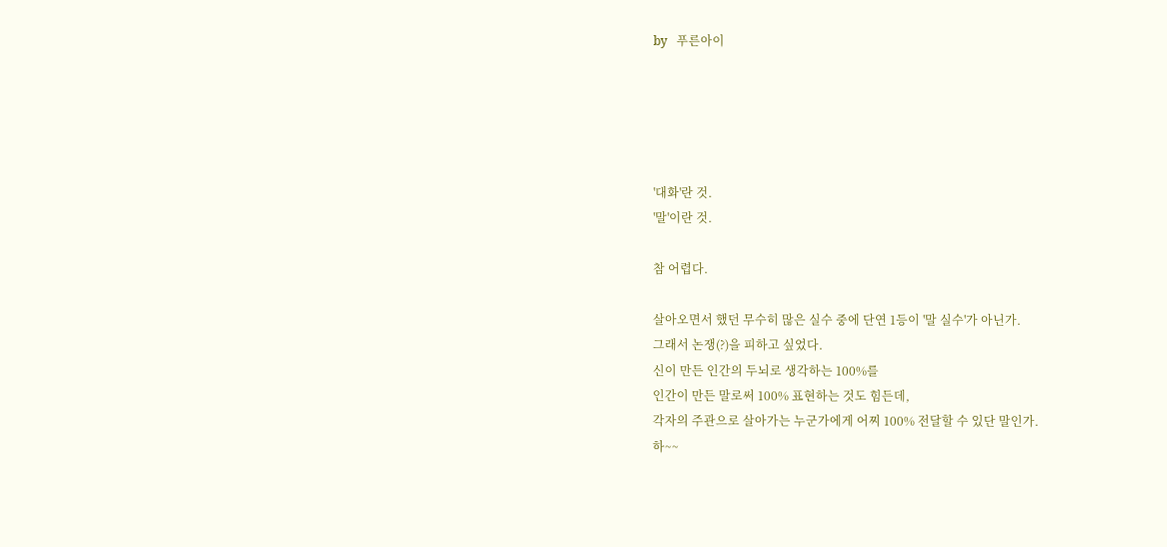by   푸른아이





'대화'란 것.
'말'이란 것.

참 어렵다.

살아오면서 했던 무수히 많은 실수 중에 단연 1등이 '말 실수'가 아닌가.
그래서 논쟁(?)을 피하고 싶었다.
신이 만든 인간의 두뇌로 생각하는 100%를
인간이 만든 말로써 100% 표현하는 것도 힘든데,
각자의 주관으로 살아가는 누군가에게 어찌 100% 전달할 수 있단 말인가.
하~~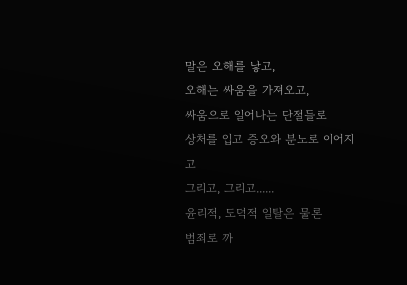말은 오해를 낳고,
오해는 싸움을 가져오고,
싸움으로 일어나는 단절들로
상처를 입고 증오와 분노로 이어지고
그리고, 그리고......
윤리적, 도덕적 일탈은 물론
범죄로 까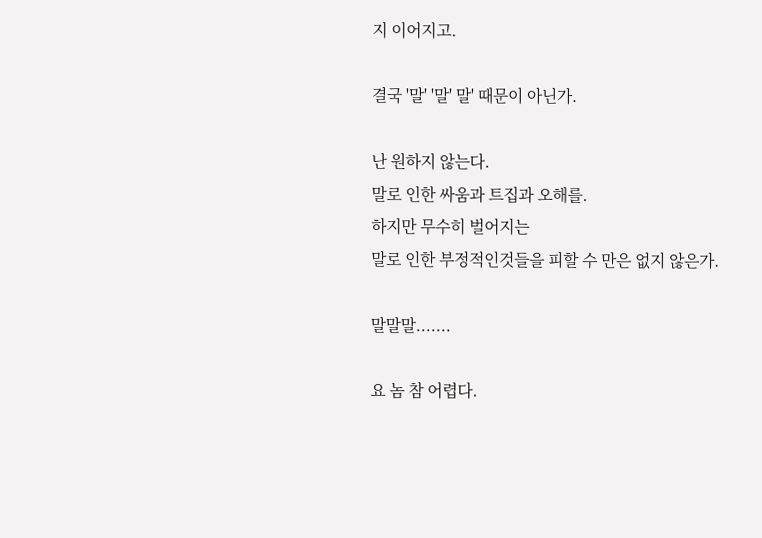지 이어지고.

결국 '말' '말' 말' 때문이 아닌가.

난 원하지 않는다.
말로 인한 싸움과 트집과 오해를.
하지만 무수히 벌어지는
말로 인한 부정적인것들을 피할 수 만은 없지 않은가.

말말말.......

요 놈 참 어렵다.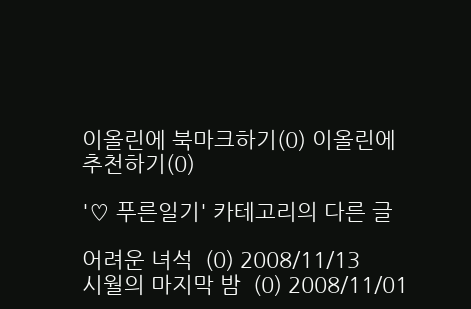이올린에 북마크하기(0) 이올린에 추천하기(0)

'♡ 푸른일기' 카테고리의 다른 글

어려운 녀석  (0) 2008/11/13
시월의 마지막 밤  (0) 2008/11/01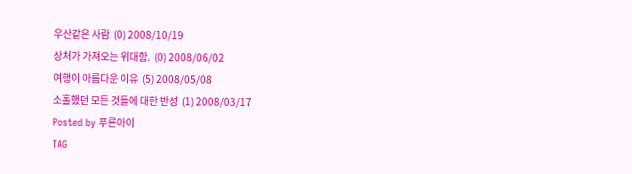우산같은 사람  (0) 2008/10/19
상처가 가져오는 위대함.  (0) 2008/06/02
여행이 아름다운 이유  (5) 2008/05/08
소홀했던 모든 것들에 대한 반성  (1) 2008/03/17
Posted by 푸른아이
TAG